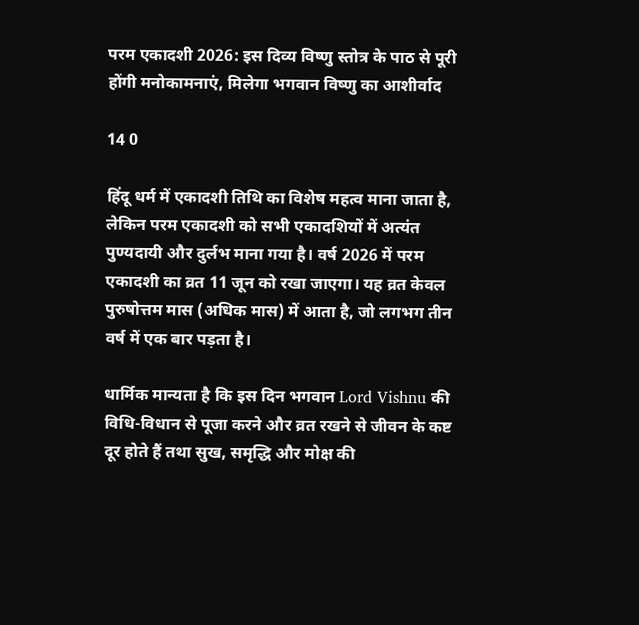परम एकादशी 2026: इस दिव्य विष्णु स्तोत्र के पाठ से पूरी होंगी मनोकामनाएं, मिलेगा भगवान विष्णु का आशीर्वाद

14 0

हिंदू धर्म में एकादशी तिथि का विशेष महत्व माना जाता है, लेकिन परम एकादशी को सभी एकादशियों में अत्यंत पुण्यदायी और दुर्लभ माना गया है। वर्ष 2026 में परम एकादशी का व्रत 11 जून को रखा जाएगा। यह व्रत केवल पुरुषोत्तम मास (अधिक मास) में आता है, जो लगभग तीन वर्ष में एक बार पड़ता है।

धार्मिक मान्यता है कि इस दिन भगवान Lord Vishnu की विधि-विधान से पूजा करने और व्रत रखने से जीवन के कष्ट दूर होते हैं तथा सुख, समृद्धि और मोक्ष की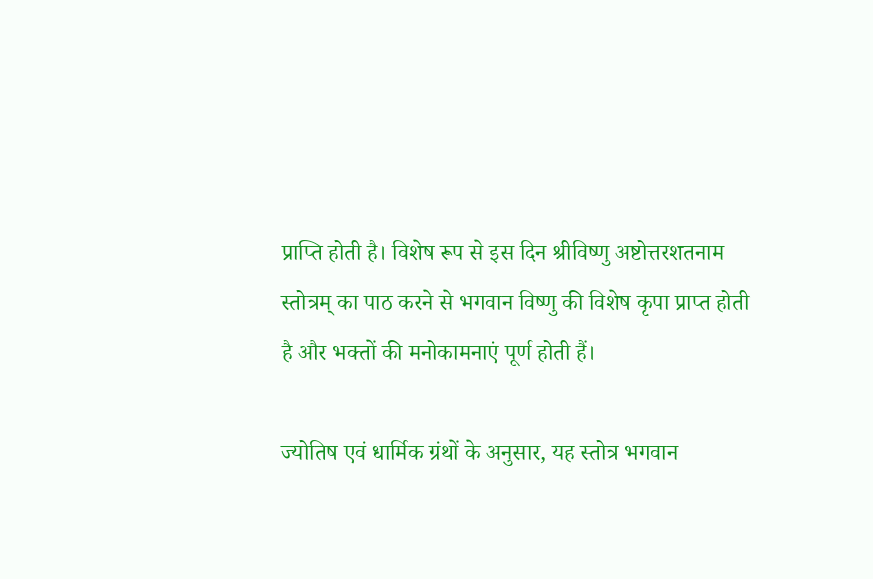प्राप्ति होती है। विशेष रूप से इस दिन श्रीविष्णु अष्टोत्तरशतनाम स्तोत्रम् का पाठ करने से भगवान विष्णु की विशेष कृपा प्राप्त होती है और भक्तों की मनोकामनाएं पूर्ण होती हैं।

ज्योतिष एवं धार्मिक ग्रंथों के अनुसार, यह स्तोत्र भगवान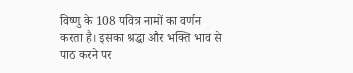विष्णु के 108 पवित्र नामों का वर्णन करता है। इसका श्रद्धा और भक्ति भाव से पाठ करने पर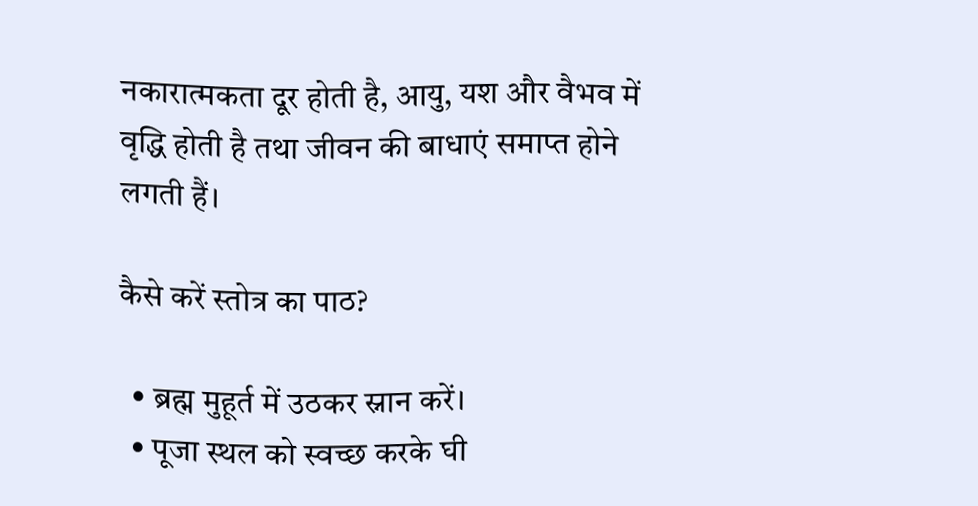नकारात्मकता दूर होती है, आयु, यश और वैभव में वृद्धि होती है तथा जीवन की बाधाएं समाप्त होने लगती हैं।

कैसे करें स्तोत्र का पाठ?

  • ब्रह्म मुहूर्त में उठकर स्नान करें।
  • पूजा स्थल को स्वच्छ करके घी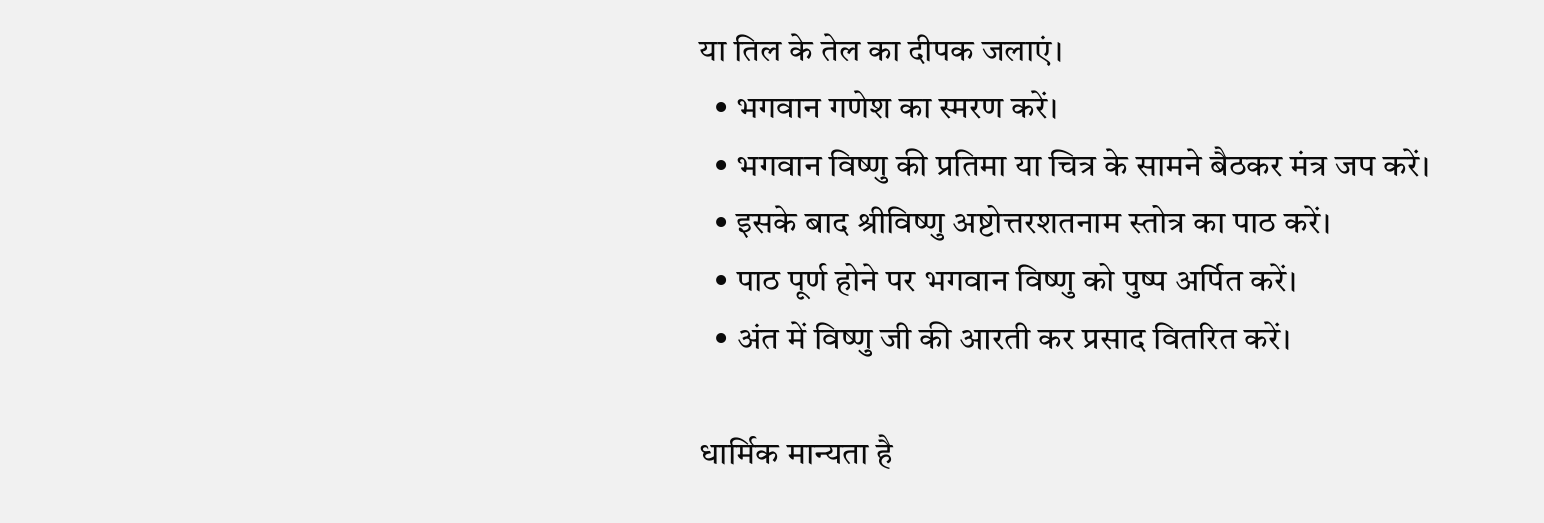या तिल के तेल का दीपक जलाएं।
  • भगवान गणेश का स्मरण करें।
  • भगवान विष्णु की प्रतिमा या चित्र के सामने बैठकर मंत्र जप करें।
  • इसके बाद श्रीविष्णु अष्टोत्तरशतनाम स्तोत्र का पाठ करें।
  • पाठ पूर्ण होने पर भगवान विष्णु को पुष्प अर्पित करें।
  • अंत में विष्णु जी की आरती कर प्रसाद वितरित करें।

धार्मिक मान्यता है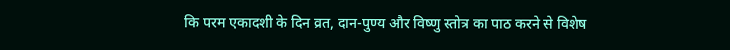कि परम एकादशी के दिन व्रत, दान-पुण्य और विष्णु स्तोत्र का पाठ करने से विशेष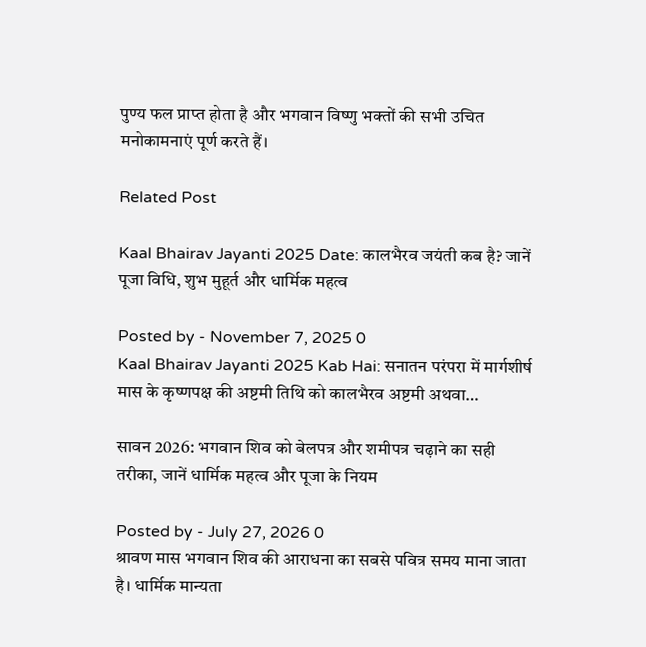पुण्य फल प्राप्त होता है और भगवान विष्णु भक्तों की सभी उचित मनोकामनाएं पूर्ण करते हैं।

Related Post

Kaal Bhairav Jayanti 2025 Date: कालभैरव जयंती कब है? जानें पूजा विधि, शुभ मुहूर्त और धार्मिक महत्व

Posted by - November 7, 2025 0
Kaal Bhairav Jayanti 2025 Kab Hai: सनातन परंपरा में मार्गशीर्ष मास के कृष्णपक्ष की अष्टमी तिथि को कालभैरव अष्टमी अथवा…

सावन 2026: भगवान शिव को बेलपत्र और शमीपत्र चढ़ाने का सही तरीका, जानें धार्मिक महत्व और पूजा के नियम

Posted by - July 27, 2026 0
श्रावण मास भगवान शिव की आराधना का सबसे पवित्र समय माना जाता है। धार्मिक मान्यता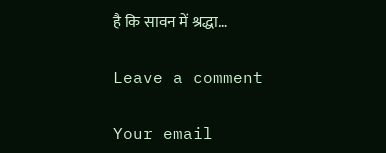है कि सावन में श्रद्धा…

Leave a comment

Your email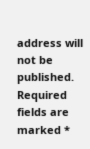address will not be published. Required fields are marked *